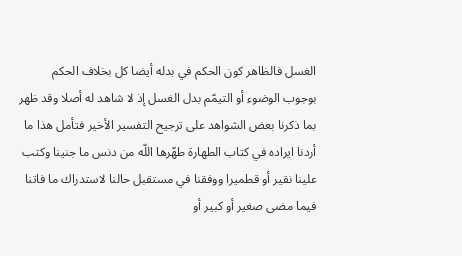الغسل فالظاهر كون الحكم في بدله أيضا كل بخلاف الحكم بوجوب الوضوء أو التيمّم بدل الغسل إذ لا شاهد له أصلا وقد ظهر بما ذكرنا بعض الشواهد على ترجيح التفسير الأخير فتأمل هذا ما أردنا ايراده في كتاب الطهارة طهّرها اللّه من دنس ما جنينا وكتب علينا نقير أو قطميرا ووفقنا في مستقبل حالنا لاستدراك ما فاتنا فيما مضى صغير أو كبير أو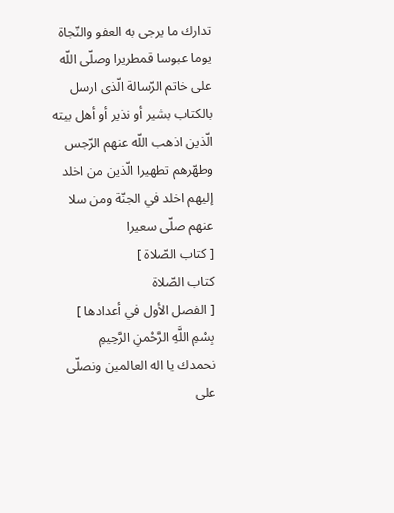تدارك ما يرجى به العفو والنّجاة يوما عبوسا قمطريرا وصلّى اللّه على خاتم الرّسالة الّذى ارسل بالكتاب بشير أو نذير أو أهل بيته الّذين اذهب اللّه عنهم الرّجس وطهّرهم تطهيرا الّذين من اخلد إليهم اخلد في الجنّة ومن سلا عنهم صلّى سعيرا
[ كتاب الصّلاة ]
كتاب الصّلاة
[ الفصل الأول في أعدادها ]
بِسْمِ اللَّهِ الرَّحْمنِ الرَّحِيمِ
نحمدك يا اله العالمين ونصلّى على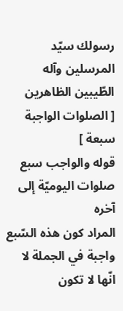رسولك سيّد المرسلين وآله الطّيبين الظاهرين
[ الصلوات الواجبة سبعة ]
قوله والواجب سبع صلوات اليوميّة إلى آخره
المراد كون هذه السّبع واجبة في الجملة لا انّها لا تكون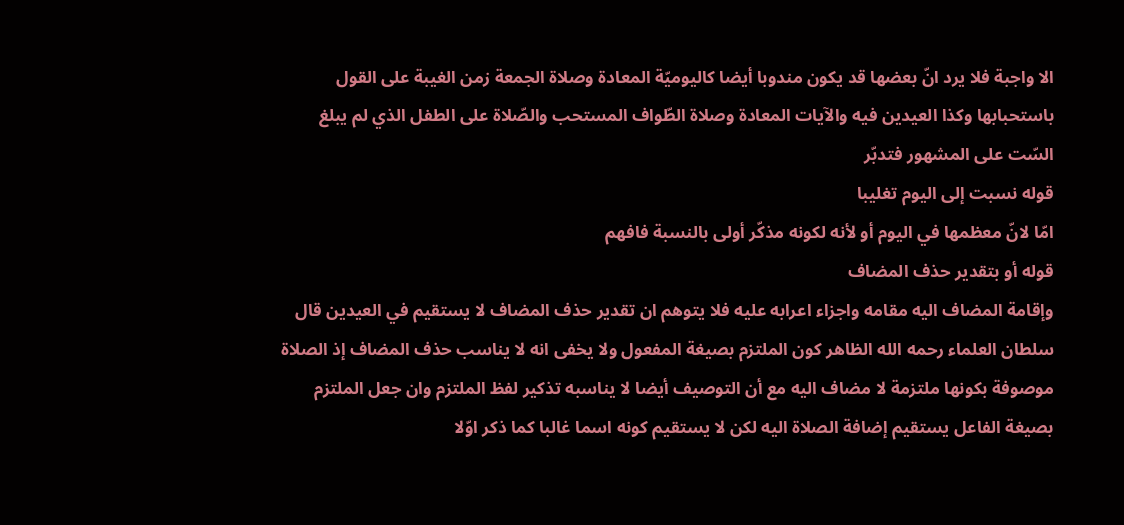الا واجبة فلا يرد انّ بعضها قد يكون مندوبا أيضا كاليوميّة المعادة وصلاة الجمعة زمن الغيبة على القول باستحبابها وكذا العيدين فيه والآيات المعادة وصلاة الطّواف المستحب والصّلاة على الطفل الذي لم يبلغ السّت على المشهور فتدبّر
قوله نسبت إلى اليوم تغليبا
امّا لانّ معظمها في اليوم أو لأنه لكونه مذكّر أولى بالنسبة فافهم
قوله أو بتقدير حذف المضاف
وإقامة المضاف اليه مقامه واجزاء اعرابه عليه فلا يتوهم ان تقدير حذف المضاف لا يستقيم في العيدين قال سلطان العلماء رحمه الله الظاهر كون الملتزم بصيغة المفعول ولا يخفى انه لا يناسب حذف المضاف إذ الصلاة موصوفة بكونها ملتزمة لا مضاف اليه مع أن التوصيف أيضا لا يناسبه تذكير لفظ الملتزم وان جعل الملتزم بصيغة الفاعل يستقيم إضافة الصلاة اليه لكن لا يستقيم كونه اسما غالبا كما ذكر اوّلا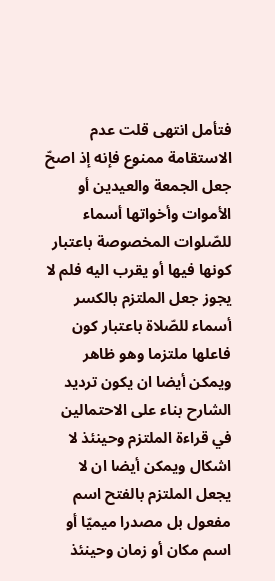فتأمل انتهى قلت عدم الاستقامة ممنوع فإنه إذ اصحّ جعل الجمعة والعيدين أو الأموات وأخواتها أسماء للصّلوات المخصوصة باعتبار كونها فيها أو يقرب اليه فلم لا يجوز جعل الملتزم بالكسر أسماء للصّلاة باعتبار كون فاعلها ملتزما وهو ظاهر ويمكن أيضا ان يكون ترديد الشارح بناء على الاحتمالين في قراءة الملتزم وحينئذ لا اشكال ويمكن أيضا ان لا يجعل الملتزم بالفتح اسم مفعول بل مصدرا ميميّا أو اسم مكان أو زمان وحينئذ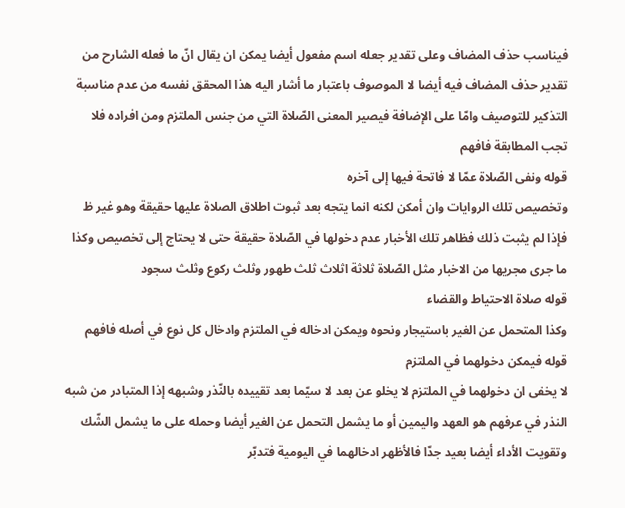فيناسب حذف المضاف وعلى تقدير جعله اسم مفعول أيضا يمكن ان يقال انّ ما فعله الشارح من تقدير حذف المضاف فيه أيضا لا الموصوف باعتبار ما أشار اليه هذا المحقق نفسه من عدم مناسبة التذكير للتوصيف وامّا على الإضافة فيصير المعنى الصّلاة التي من جنس الملتزم ومن افراده فلا تجب المطابقة فافهم
قوله ونفى الصّلاة عمّا لا فاتحة فيها إلى آخره
وتخصيص تلك الروايات وان أمكن لكنه انما يتجه بعد ثبوت اطلاق الصلاة عليها حقيقة وهو غير ظ فإذا لم يثبت ذلك فظاهر تلك الأخبار عدم دخولها في الصّلاة حقيقة حتى لا يحتاج إلى تخصيص وكذا ما جرى مجريها من الاخبار مثل الصّلاة ثلاثة اثلاث ثلث طهور وثلث ركوع وثلث سجود
قوله صلاة الاحتياط والقضاء
وكذا المتحمل عن الغير باستيجار ونحوه ويمكن ادخاله في الملتزم وادخال كل نوع في أصله فافهم
قوله فيمكن دخولهما في الملتزم
لا يخفى ان دخولهما في الملتزم لا يخلو عن بعد لا سيّما بعد تقييده بالنّذر وشبهه إذا المتبادر من شبه النذر في عرفهم هو العهد واليمين أو ما يشمل التحمل عن الغير أيضا وحمله على ما يشمل الشّك وتقويت الأداء أيضا بعيد جدّا فالأظهر ادخالهما في اليومية فتدبّر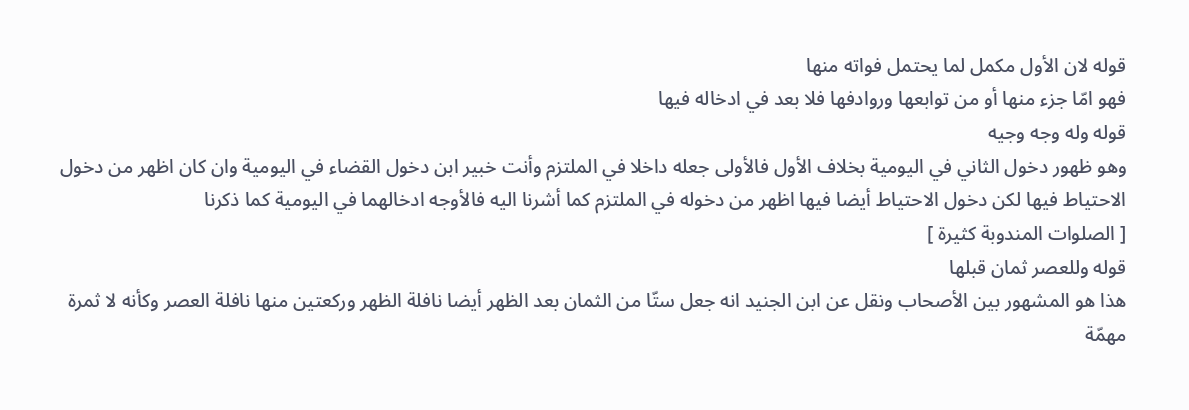قوله لان الأول مكمل لما يحتمل فواته منها
فهو امّا جزء منها أو من توابعها وروادفها فلا بعد في ادخاله فيها
قوله وله وجه وجيه
وهو ظهور دخول الثاني في اليومية بخلاف الأول فالأولى جعله داخلا في الملتزم وأنت خبير ابن دخول القضاء في اليومية وان كان اظهر من دخول الاحتياط فيها لكن دخول الاحتياط أيضا فيها اظهر من دخوله في الملتزم كما أشرنا اليه فالأوجه ادخالهما في اليومية كما ذكرنا
[ الصلوات المندوبة كثيرة ]
قوله وللعصر ثمان قبلها
هذا هو المشهور بين الأصحاب ونقل عن ابن الجنيد انه جعل ستّا من الثمان بعد الظهر أيضا نافلة الظهر وركعتين منها نافلة العصر وكأنه لا ثمرة مهمّة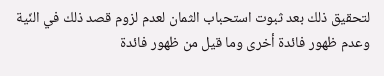لتحقيق ذلك بعد ثبوت استحباب الثمان لعدم لزوم قصد ذلك في النّية وعدم ظهور فائدة أخرى وما قيل من ظهور فائدة